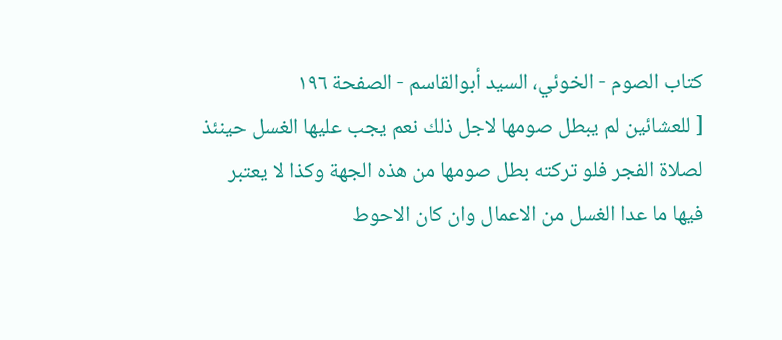كتاب الصوم - الخوئي، السيد أبوالقاسم - الصفحة ١٩٦
[ للعشائين لم يبطل صومها لاجل ذلك نعم يجب عليها الغسل حينئذ لصلاة الفجر فلو تركته بطل صومها من هذه الجهة وكذا لا يعتبر فيها ما عدا الغسل من الاعمال وان كان الاحوط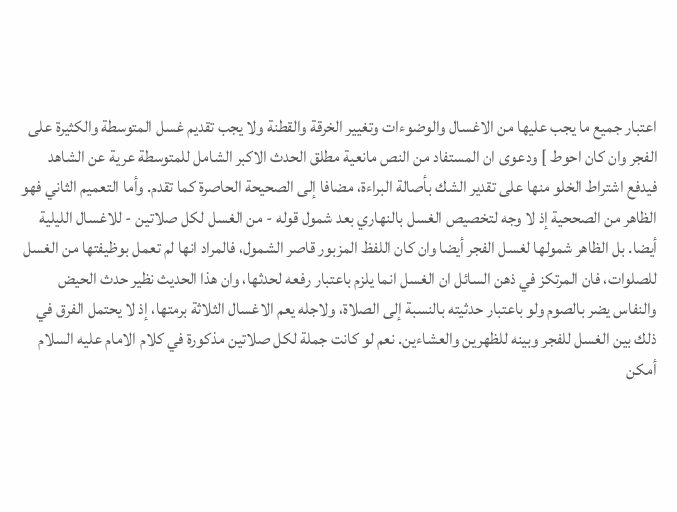اعتبار جميع ما يجب عليها من الاغسال والوضوءات وتغيير الخرقة والقطنة ولا يجب تقديم غسل المتوسطة والكثيرة على الفجر وان كان احوط ] ودعوى ان المستفاد من النص مانعية مطلق الحدث الاكبر الشامل للمتوسطة عرية عن الشاهد فيدفع اشتراط الخلو منها على تقدير الشك بأصالة البراءة، مضافا إلى الصحيحة الحاصرة كما تقدم. وأما التعميم الثاني فهو الظاهر من الصححية إذ لا وجه لتخصيص الغسل بالنهاري بعد شمول قوله - من الغسل لكل صلاتين - للاغسال الليلية أيضا. بل الظاهر شمولها لغسل الفجر أيضا وان كان اللفظ المزبور قاصر الشمول، فالمراد انها لم تعمل بوظيفتها من الغسل للصلوات، فان المرتكز في ذهن السائل ان الغسل انما يلزم باعتبار رفعه لحدثها، وان هذا الحديث نظير حدث الحيض والنفاس يضر بالصوم ولو باعتبار حدثيته بالنسبة إلى الصلاة، ولاجله يعم الاغسال الثلاثة برمتها، إذ لا يحتمل الفرق في ذلك بين الغسل للفجر وبينه للظهرين والعشاءين. نعم لو كانت جملة لكل صلاتين مذكورة في كلام الامام عليه السلام أمكن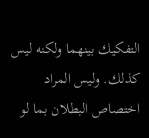التفكيك بينهما ولكنه ليس كذلك. وليس المراد اختصاص البطلان بما لو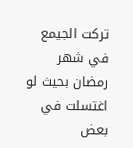تركت الجيمع في شهر رمضان بحيث لو اغتسلت في بعض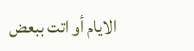الايام أو اتت ببعض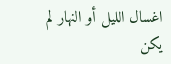اغسال الليل أو النهار لم يكن